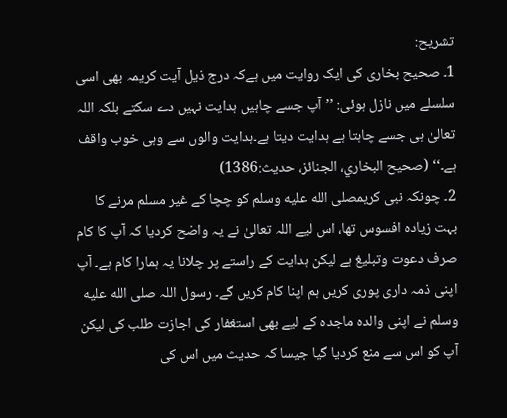تشریح:
1۔ صحیح بخاری کی ایک روایت میں ہےکہ درج ذیل آیت کریمہ بھی اسی سلسلے میں نازل ہوئی: ’’آپ جسے چاہیں ہدایت نہیں دے سکتے بلکہ اللہ تعالیٰ ہی جسے چاہتا ہے ہدایت دیتا ہے۔ہدایت والوں سے وہی خوب واقف ہے۔‘‘ (صحیح البخاري، الجنائز، حدیث:1386)
2۔ چونکہ نبی کریمصلى الله عليه وسلم کو چچا کے غیر مسلم مرنے کا بہت زیادہ افسوس تھا، اس لیے اللہ تعالیٰ نے یہ واضح کردیا کہ آپ کا کام صرف دعوت وتبلیغ ہے لیکن ہدایت کے راستے پر چلانا یہ ہمارا کام ہے۔ آپ اپنی ذمہ داری پوری کریں ہم اپنا کام کریں گے۔ رسول اللہ صلى الله عليه وسلم نے اپنی والدہ ماجدہ کے لیے بھی استغفار کی اجازت طلب کی لیکن آپ کو اس سے منع کردیا گیا جیسا کہ حدیث میں اس کی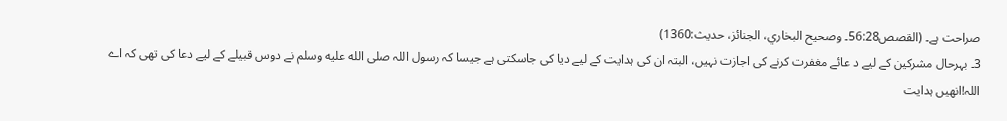صراحت ہے۔ (القصص56:28۔ وصحیح البخاري، الجنائز، حدیث:1360)
3۔ بہرحال مشرکین کے لیے د عائے مغفرت کرنے کی اجازت نہیں، البتہ ان کی ہدایت کے لیے دیا کی جاسکتی ہے جیسا کہ رسول اللہ صلى الله عليه وسلم نے دوس قبیلے کے لیے دعا کی تھی کہ اے اللہ!انھیں ہدایت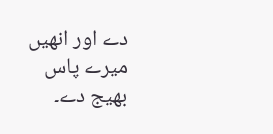دے اور انھیں میرے پاس بھیج دے۔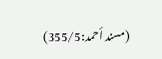(مسند أحمد:355/5)